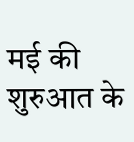मई की शुरुआत के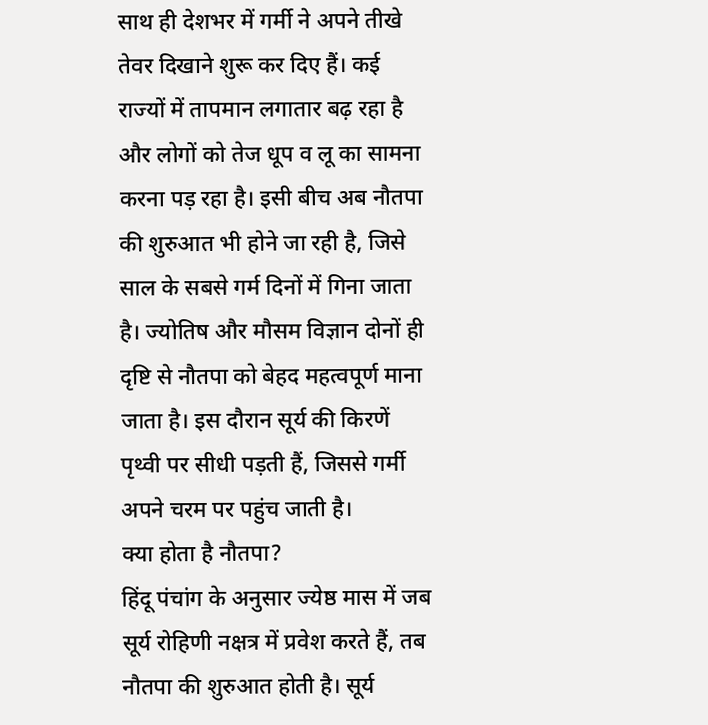साथ ही देशभर में गर्मी ने अपने तीखे तेवर दिखाने शुरू कर दिए हैं। कई राज्यों में तापमान लगातार बढ़ रहा है और लोगों को तेज धूप व लू का सामना करना पड़ रहा है। इसी बीच अब नौतपा की शुरुआत भी होने जा रही है, जिसे साल के सबसे गर्म दिनों में गिना जाता है। ज्योतिष और मौसम विज्ञान दोनों ही दृष्टि से नौतपा को बेहद महत्वपूर्ण माना जाता है। इस दौरान सूर्य की किरणें पृथ्वी पर सीधी पड़ती हैं, जिससे गर्मी अपने चरम पर पहुंच जाती है।
क्या होता है नौतपा?
हिंदू पंचांग के अनुसार ज्येष्ठ मास में जब सूर्य रोहिणी नक्षत्र में प्रवेश करते हैं, तब नौतपा की शुरुआत होती है। सूर्य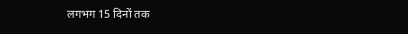लगभग 15 दिनों तक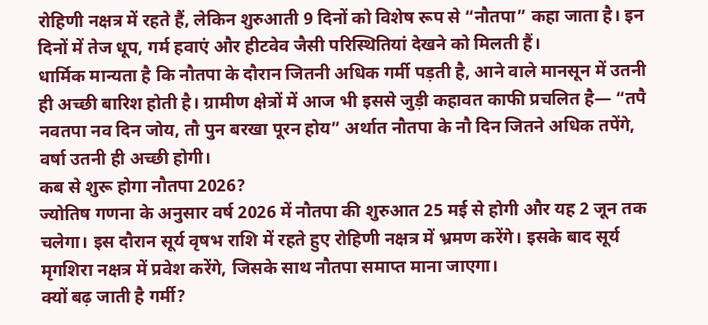रोहिणी नक्षत्र में रहते हैं, लेकिन शुरुआती 9 दिनों को विशेष रूप से “नौतपा” कहा जाता है। इन दिनों में तेज धूप, गर्म हवाएं और हीटवेव जैसी परिस्थितियां देखने को मिलती हैं।
धार्मिक मान्यता है कि नौतपा के दौरान जितनी अधिक गर्मी पड़ती है, आने वाले मानसून में उतनी ही अच्छी बारिश होती है। ग्रामीण क्षेत्रों में आज भी इससे जुड़ी कहावत काफी प्रचलित है— “तपै नवतपा नव दिन जोय, तौ पुन बरखा पूरन होय” अर्थात नौतपा के नौ दिन जितने अधिक तपेंगे, वर्षा उतनी ही अच्छी होगी।
कब से शुरू होगा नौतपा 2026?
ज्योतिष गणना के अनुसार वर्ष 2026 में नौतपा की शुरुआत 25 मई से होगी और यह 2 जून तक चलेगा। इस दौरान सूर्य वृषभ राशि में रहते हुए रोहिणी नक्षत्र में भ्रमण करेंगे। इसके बाद सूर्य मृगशिरा नक्षत्र में प्रवेश करेंगे, जिसके साथ नौतपा समाप्त माना जाएगा।
क्यों बढ़ जाती है गर्मी?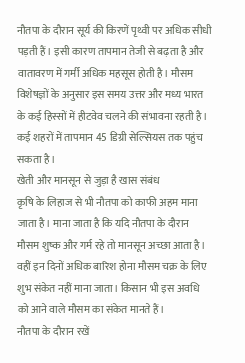नौतपा के दौरान सूर्य की किरणें पृथ्वी पर अधिक सीधी पड़ती हैं। इसी कारण तापमान तेजी से बढ़ता है और वातावरण में गर्मी अधिक महसूस होती है। मौसम विशेषज्ञों के अनुसार इस समय उत्तर और मध्य भारत के कई हिस्सों में हीटवेव चलने की संभावना रहती है। कई शहरों में तापमान 45 डिग्री सेल्सियस तक पहुंच सकता है।
खेती और मानसून से जुड़ा है खास संबंध
कृषि के लिहाज से भी नौतपा को काफी अहम माना जाता है। माना जाता है कि यदि नौतपा के दौरान मौसम शुष्क और गर्म रहे तो मानसून अच्छा आता है। वहीं इन दिनों अधिक बारिश होना मौसम चक्र के लिए शुभ संकेत नहीं माना जाता। किसान भी इस अवधि को आने वाले मौसम का संकेत मानते हैं।
नौतपा के दौरान रखें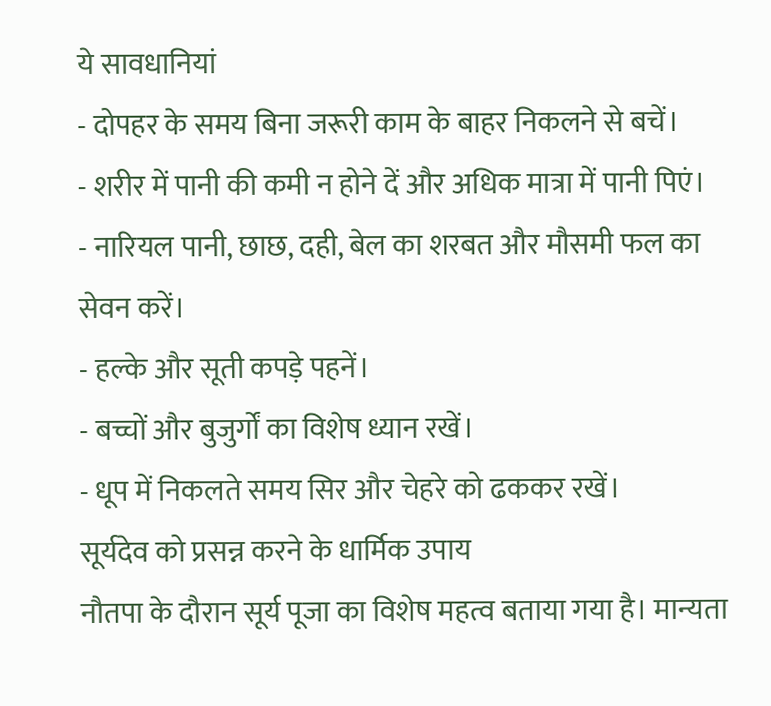ये सावधानियां
- दोपहर के समय बिना जरूरी काम के बाहर निकलने से बचें।
- शरीर में पानी की कमी न होने दें और अधिक मात्रा में पानी पिएं।
- नारियल पानी, छाछ, दही, बेल का शरबत और मौसमी फल का सेवन करें।
- हल्के और सूती कपड़े पहनें।
- बच्चों और बुजुर्गों का विशेष ध्यान रखें।
- धूप में निकलते समय सिर और चेहरे को ढककर रखें।
सूर्यदेव को प्रसन्न करने के धार्मिक उपाय
नौतपा के दौरान सूर्य पूजा का विशेष महत्व बताया गया है। मान्यता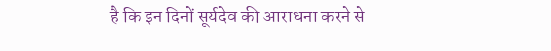है कि इन दिनों सूर्यदेव की आराधना करने से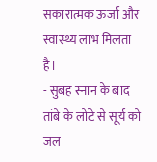सकारात्मक ऊर्जा और स्वास्थ्य लाभ मिलता है।
- सुबह स्नान के बाद तांबे के लोटे से सूर्य को जल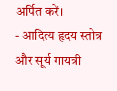अर्पित करें।
- आदित्य हृदय स्तोत्र और सूर्य गायत्री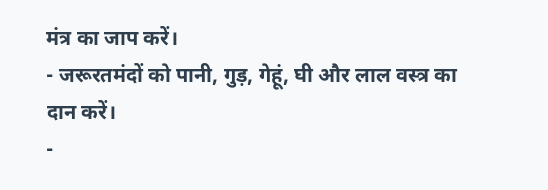मंत्र का जाप करें।
- जरूरतमंदों को पानी, गुड़, गेहूं, घी और लाल वस्त्र का दान करें।
-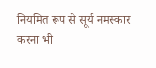नियमित रूप से सूर्य नमस्कार करना भी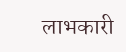लाभकारी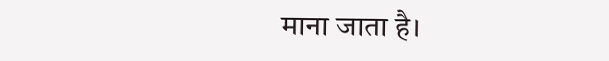माना जाता है।